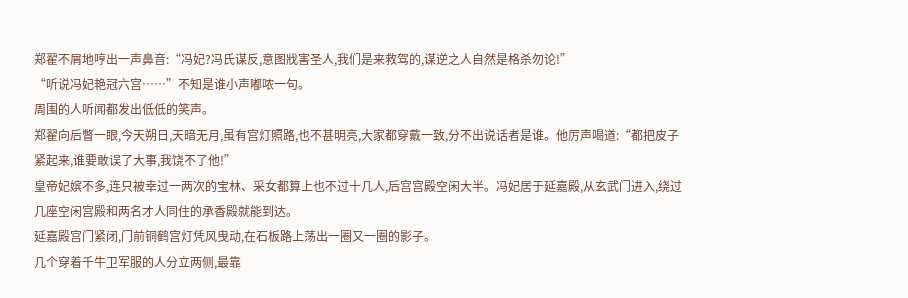郑翟不屑地哼出一声鼻音:“冯妃?冯氏谋反,意图戕害圣人,我们是来救驾的,谋逆之人自然是格杀勿论!”
“听说冯妃艳冠六宫……”不知是谁小声嘟哝一句。
周围的人听闻都发出低低的笑声。
郑翟向后瞥一眼,今天朔日,天暗无月,虽有宫灯照路,也不甚明亮,大家都穿戴一致,分不出说话者是谁。他厉声喝道:“都把皮子紧起来,谁要敢误了大事,我饶不了他!”
皇帝妃嫔不多,连只被幸过一两次的宝林、采女都算上也不过十几人,后宫宫殿空闲大半。冯妃居于延嘉殿,从玄武门进入,绕过几座空闲宫殿和两名才人同住的承香殿就能到达。
延嘉殿宫门紧闭,门前铜鹤宫灯凭风曳动,在石板路上荡出一圈又一圈的影子。
几个穿着千牛卫军服的人分立两侧,最靠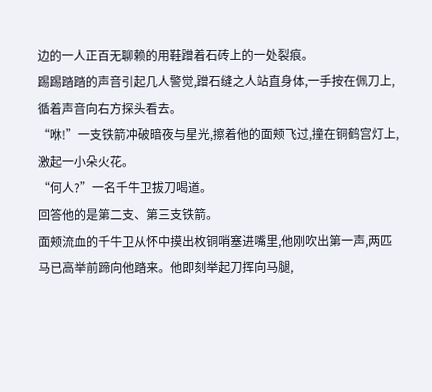边的一人正百无聊赖的用鞋蹭着石砖上的一处裂痕。
踢踢踏踏的声音引起几人警觉,蹭石缝之人站直身体,一手按在佩刀上,循着声音向右方探头看去。
“咻!”一支铁箭冲破暗夜与星光,擦着他的面颊飞过,撞在铜鹤宫灯上,激起一小朵火花。
“何人?”一名千牛卫拔刀喝道。
回答他的是第二支、第三支铁箭。
面颊流血的千牛卫从怀中摸出枚铜哨塞进嘴里,他刚吹出第一声,两匹马已高举前蹄向他踏来。他即刻举起刀挥向马腿,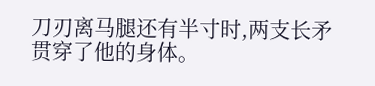刀刃离马腿还有半寸时,两支长矛贯穿了他的身体。